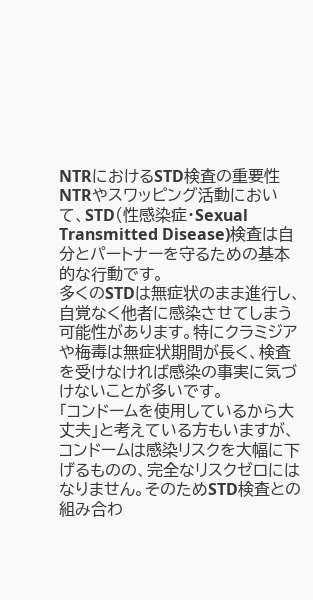NTRにおけるSTD検査の重要性
NTRやスワッピング活動において、STD(性感染症・Sexual Transmitted Disease)検査は自分とパートナーを守るための基本的な行動です。
多くのSTDは無症状のまま進行し、自覚なく他者に感染させてしまう可能性があります。特にクラミジアや梅毒は無症状期間が長く、検査を受けなければ感染の事実に気づけないことが多いです。
「コンドームを使用しているから大丈夫」と考えている方もいますが、コンドームは感染リスクを大幅に下げるものの、完全なリスクゼロにはなりません。そのためSTD検査との組み合わ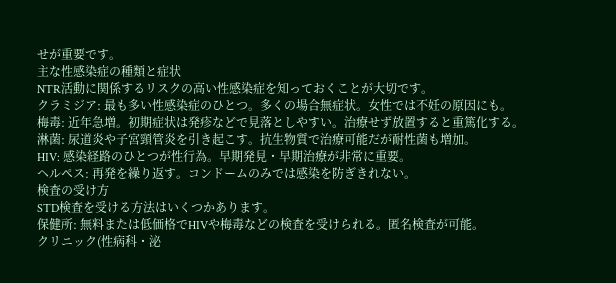せが重要です。
主な性感染症の種類と症状
NTR活動に関係するリスクの高い性感染症を知っておくことが大切です。
クラミジア: 最も多い性感染症のひとつ。多くの場合無症状。女性では不妊の原因にも。
梅毒: 近年急増。初期症状は発疹などで見落としやすい。治療せず放置すると重篤化する。
淋菌: 尿道炎や子宮頸管炎を引き起こす。抗生物質で治療可能だが耐性菌も増加。
HIV: 感染経路のひとつが性行為。早期発見・早期治療が非常に重要。
ヘルペス: 再発を繰り返す。コンドームのみでは感染を防ぎきれない。
検査の受け方
STD検査を受ける方法はいくつかあります。
保健所: 無料または低価格でHIVや梅毒などの検査を受けられる。匿名検査が可能。
クリニック(性病科・泌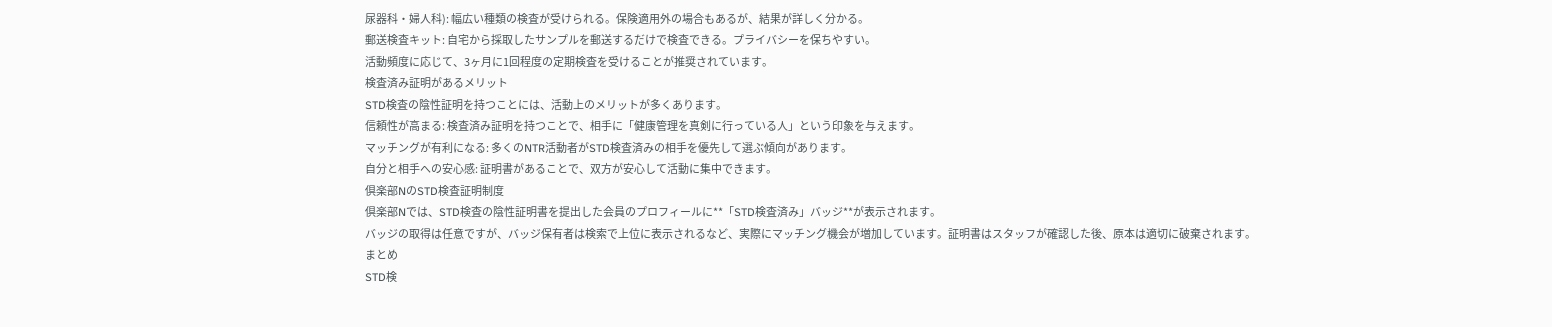尿器科・婦人科): 幅広い種類の検査が受けられる。保険適用外の場合もあるが、結果が詳しく分かる。
郵送検査キット: 自宅から採取したサンプルを郵送するだけで検査できる。プライバシーを保ちやすい。
活動頻度に応じて、3ヶ月に1回程度の定期検査を受けることが推奨されています。
検査済み証明があるメリット
STD検査の陰性証明を持つことには、活動上のメリットが多くあります。
信頼性が高まる: 検査済み証明を持つことで、相手に「健康管理を真剣に行っている人」という印象を与えます。
マッチングが有利になる: 多くのNTR活動者がSTD検査済みの相手を優先して選ぶ傾向があります。
自分と相手への安心感: 証明書があることで、双方が安心して活動に集中できます。
倶楽部NのSTD検査証明制度
倶楽部Nでは、STD検査の陰性証明書を提出した会員のプロフィールに**「STD検査済み」バッジ**が表示されます。
バッジの取得は任意ですが、バッジ保有者は検索で上位に表示されるなど、実際にマッチング機会が増加しています。証明書はスタッフが確認した後、原本は適切に破棄されます。
まとめ
STD検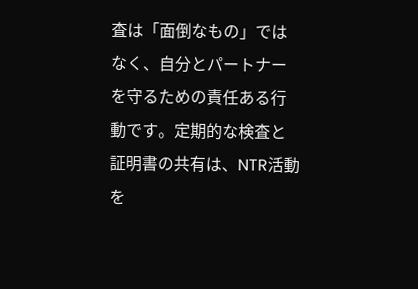査は「面倒なもの」ではなく、自分とパートナーを守るための責任ある行動です。定期的な検査と証明書の共有は、NTR活動を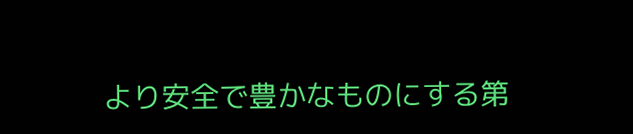より安全で豊かなものにする第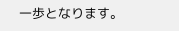一歩となります。